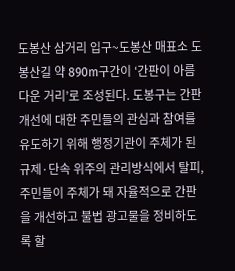도봉산 삼거리 입구~도봉산 매표소 도봉산길 약 890m구간이 ‘간판이 아름다운 거리’로 조성된다. 도봉구는 간판 개선에 대한 주민들의 관심과 참여를 유도하기 위해 행정기관이 주체가 된 규제·단속 위주의 관리방식에서 탈피, 주민들이 주체가 돼 자율적으로 간판을 개선하고 불법 광고물을 정비하도록 할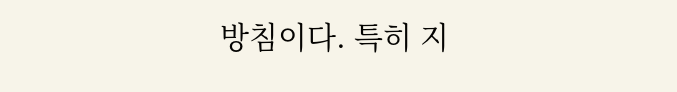방침이다. 특히 지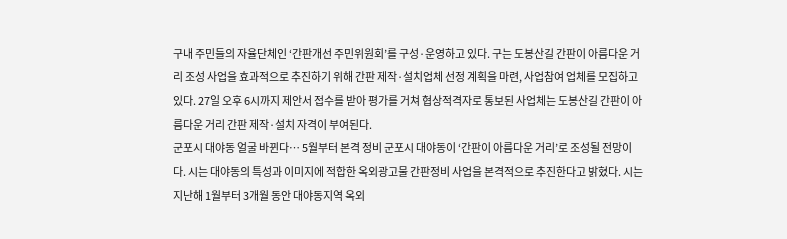구내 주민들의 자율단체인 ‘간판개선 주민위원회’를 구성·운영하고 있다. 구는 도봉산길 간판이 아름다운 거리 조성 사업을 효과적으로 추진하기 위해 간판 제작·설치업체 선정 계획을 마련, 사업참여 업체를 모집하고 있다. 27일 오후 6시까지 제안서 접수를 받아 평가를 거쳐 협상적격자로 통보된 사업체는 도봉산길 간판이 아름다운 거리 간판 제작·설치 자격이 부여된다.
군포시 대야동 얼굴 바뀐다… 5월부터 본격 정비 군포시 대야동이 ‘간판이 아름다운 거리’로 조성될 전망이다. 시는 대야동의 특성과 이미지에 적합한 옥외광고물 간판정비 사업을 본격적으로 추진한다고 밝혔다. 시는 지난해 1월부터 3개월 동안 대야동지역 옥외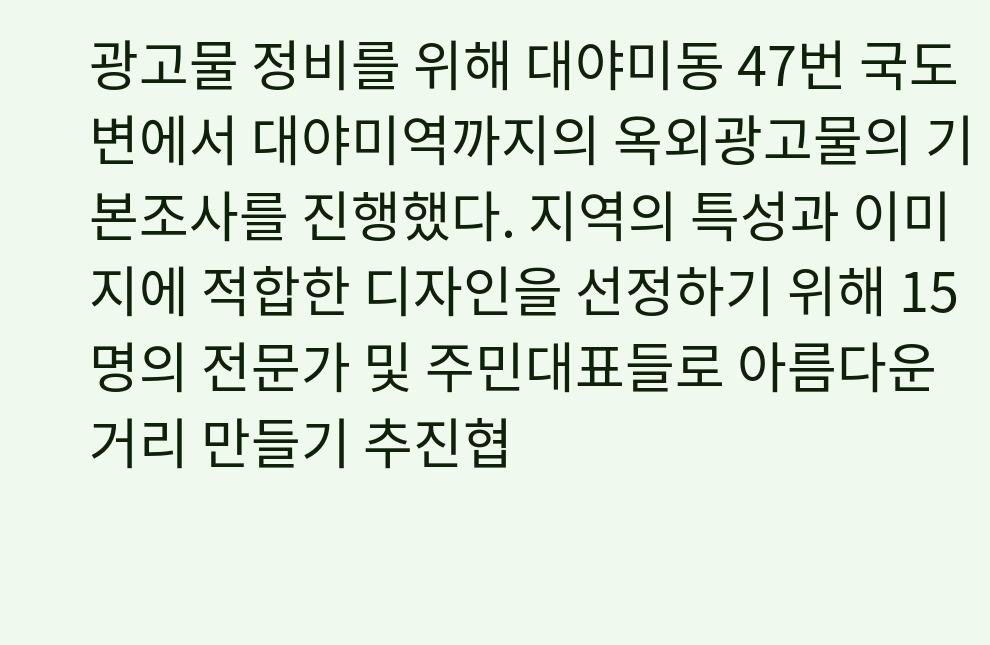광고물 정비를 위해 대야미동 47번 국도변에서 대야미역까지의 옥외광고물의 기본조사를 진행했다. 지역의 특성과 이미지에 적합한 디자인을 선정하기 위해 15명의 전문가 및 주민대표들로 아름다운 거리 만들기 추진협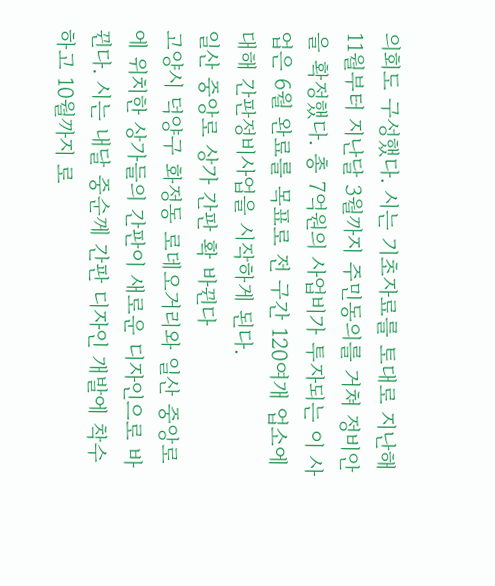의회도 구성했다. 시는 기초자료를 토대로 지난해 11월부터 지난달 3월까지 주민동의를 거쳐 정비안을 확정했다. 총 7억원의 사업비가 투자되는 이 사업은 6월 완료를 목표로 전 구간 120여개 업소에 대해 간판정비사업을 시작하게 된다.
일산 중앙로 상가 간판 확 바뀐다
고양시 덕양구 화정동 로데오거리와 일산 중앙로에 위치한 상가들의 간판이 새로운 디자인으로 바뀐다. 시는 내달 중순께 간판 디자인 개발에 착수하고 10월까지 로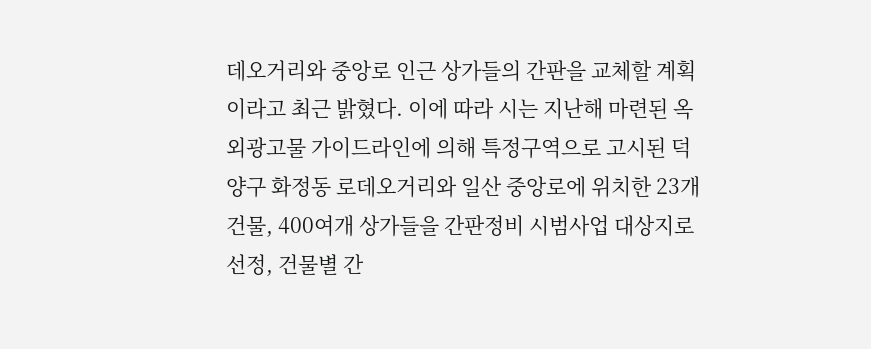데오거리와 중앙로 인근 상가들의 간판을 교체할 계획이라고 최근 밝혔다. 이에 따라 시는 지난해 마련된 옥외광고물 가이드라인에 의해 특정구역으로 고시된 덕양구 화정동 로데오거리와 일산 중앙로에 위치한 23개 건물, 400여개 상가들을 간판정비 시범사업 대상지로 선정, 건물별 간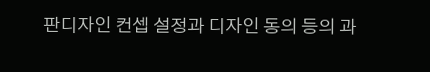판디자인 컨셉 설정과 디자인 동의 등의 과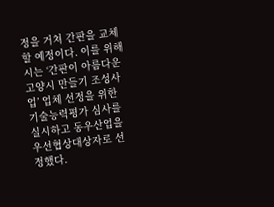정을 거쳐 간판을 교체할 예정이다. 이를 위해 시는 ‘간판이 아름다운 고양시 만들기 조성사업’ 업체 선정을 위한 기술능력평가 심사를 실시하고 동우산업을 우선협상대상자로 선정했다.